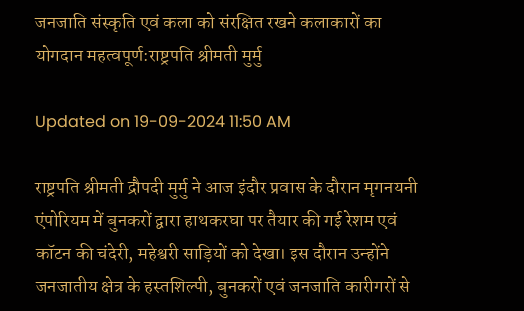जनजाति संस्कृति एवं कला को संरक्षित रखने कलाकारों का योगदान महत्वपूर्ण:राष्ट्रपति श्रीमती मुर्मु

Updated on 19-09-2024 11:50 AM

राष्ट्रपति श्रीमती द्रौपदी मुर्मु ने आज इंदौर प्रवास के दौरान मृगनयनी एंपोरियम में बुनकरों द्वारा हाथकरघा पर तैयार की गई रेशम एवं कॉटन की चंदेरी, महेश्वरी साड़ियों को देखा। इस दौरान उन्होंने जनजातीय क्षेत्र के हस्तशिल्पी, बुनकरों एवं जनजाति कारीगरों से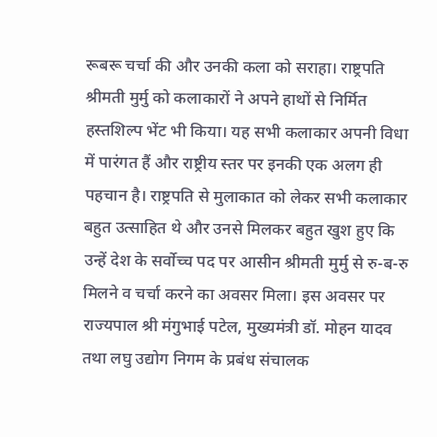रूबरू चर्चा की और उनकी कला को सराहा। राष्ट्रपति श्रीमती मुर्मु को कलाकारों ने अपने हाथों से निर्मित हस्तशिल्प भेंट भी किया। यह सभी कलाकार अपनी विधा में पारंगत हैं और राष्ट्रीय स्तर पर इनकी एक अलग ही पहचान है। राष्ट्रपति से मुलाकात को लेकर सभी कलाकार बहुत उत्साहित थे और उनसे मिलकर बहुत खुश हुए कि उन्हें देश के सर्वोच्च पद पर आसीन श्रीमती मुर्मु से रु-ब-रु मिलने व चर्चा करने का अवसर मिला। इस अवसर पर राज्यपाल श्री मंगुभाई पटेल, मुख्यमंत्री डॉ. मोहन यादव तथा लघु उद्योग निगम के प्रबंध संचालक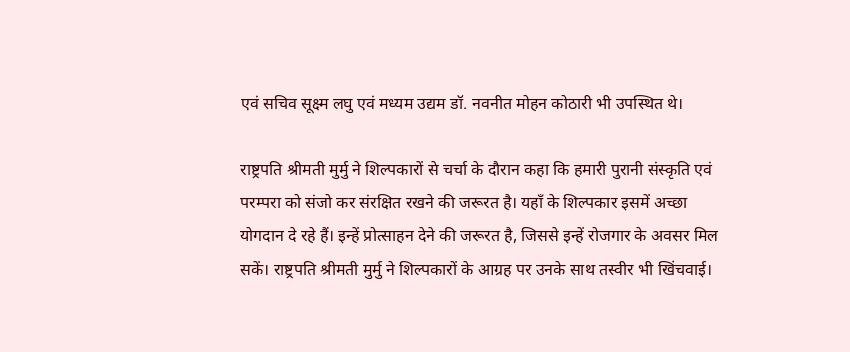एवं सचिव सूक्ष्म लघु एवं मध्यम उद्यम डॉ. नवनीत मोहन कोठारी भी उपस्थित थे।

राष्ट्रपति श्रीमती मुर्मु ने शिल्पकारों से चर्चा के दौरान कहा कि हमारी पुरानी संस्कृति एवं परम्परा को संजो कर संरक्षित रखने की जरूरत है। यहाँ के शिल्पकार इसमें अच्छा योगदान दे रहे हैं। इन्हें प्रोत्साहन देने की जरूरत है, जिससे इन्हें रोजगार के अवसर मिल सकें। राष्ट्रपति श्रीमती मुर्मु ने शिल्पकारों के आग्रह पर उनके साथ तस्वीर भी खिंचवाई।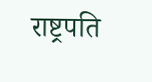राष्ट्रपति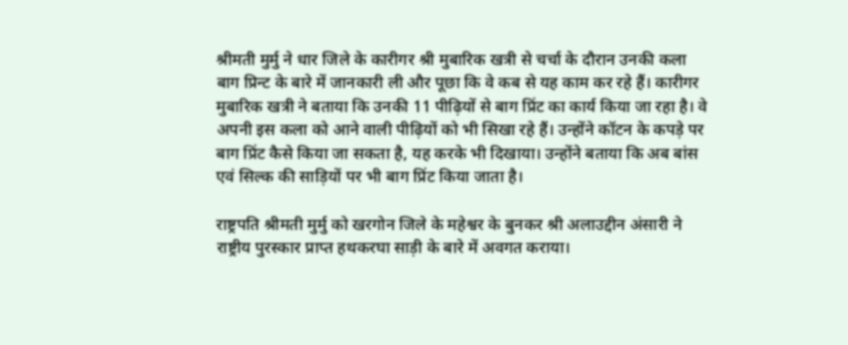श्रीमती मुर्मु ने धार जिले के कारीगर श्री मुबारिक खत्री से चर्चा के दौरान उनकी कला बाग प्रिन्ट के बारे में जानकारी ली और पूछा कि वे कब से यह काम कर रहे हैं। कारीगर मुबारिक खत्री ने बताया कि उनकी 11 पीढ़ियों से बाग प्रिंट का कार्य किया जा रहा है। वे अपनी इस कला को आने वाली पीढ़ियों को भी सिखा रहे हैं। उन्होंने कॉटन के कपड़े पर बाग प्रिंट कैसे किया जा सकता है, यह करके भी दिखाया। उन्होंने बताया कि अब बांस एवं सिल्क की साड़ियों पर भी बाग प्रिंट किया जाता है।

राष्ट्रपति श्रीमती मुर्मु को खरगोन जिले के महेश्वर के बुनकर श्री अलाउद्दीन अंसारी ने राष्ट्रीय पुरस्कार प्राप्त हथकरघा साड़ी के बारे में अवगत कराया।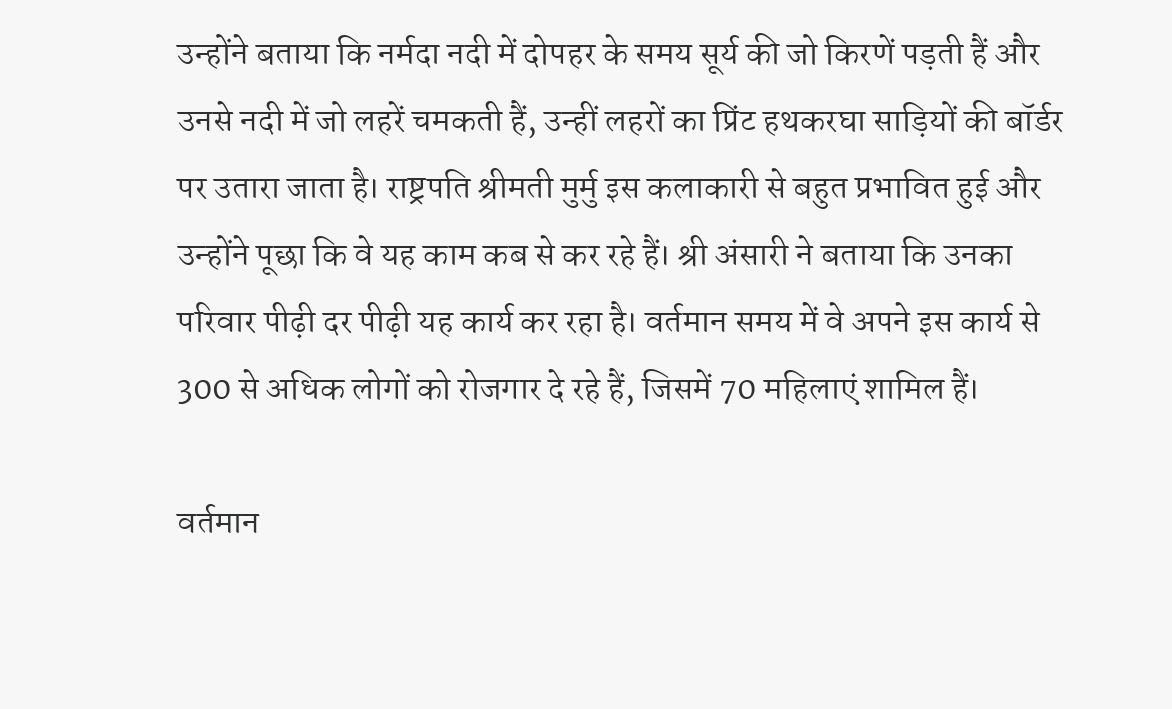उन्होंने बताया कि नर्मदा नदी में दोपहर के समय सूर्य की जो किरणें पड़ती हैं और उनसे नदी में जो लहरें चमकती हैं, उन्हीं लहरों का प्रिंट हथकरघा साड़ियों की बॉर्डर पर उतारा जाता है। राष्ट्रपति श्रीमती मुर्मु इस कलाकारी से बहुत प्रभावित हुई और उन्होंने पूछा कि वे यह काम कब से कर रहे हैं। श्री अंसारी ने बताया कि उनका परिवार पीढ़ी दर पीढ़ी यह कार्य कर रहा है। वर्तमान समय में वे अपने इस कार्य से 300 से अधिक लोगों को रोजगार दे रहे हैं, जिसमें 70 महिलाएं शामिल हैं।

वर्तमान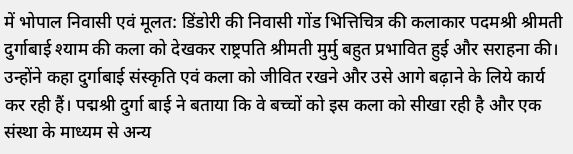में भोपाल निवासी एवं मूलत: डिंडोरी की निवासी गोंड भित्तिचित्र की कलाकार पदमश्री श्रीमती दुर्गाबाई श्याम की कला को देखकर राष्ट्रपति श्रीमती मुर्मु बहुत प्रभावित हुई और सराहना की। उन्होंने कहा दुर्गाबाई संस्कृति एवं कला को जीवित रखने और उसे आगे बढ़ाने के लिये कार्य कर रही हैं। पद्मश्री दुर्गा बाई ने बताया कि वे बच्चों को इस कला को सीखा रही है और एक संस्था के माध्यम से अन्य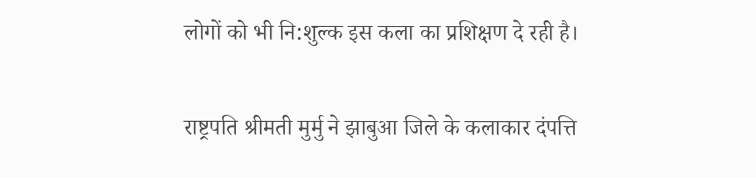लोगों को भी नि:शुल्क इस कला का प्रशिक्षण दे रही है।

राष्ट्रपति श्रीमती मुर्मु ने झाबुआ जिले के कलाकार दंपत्ति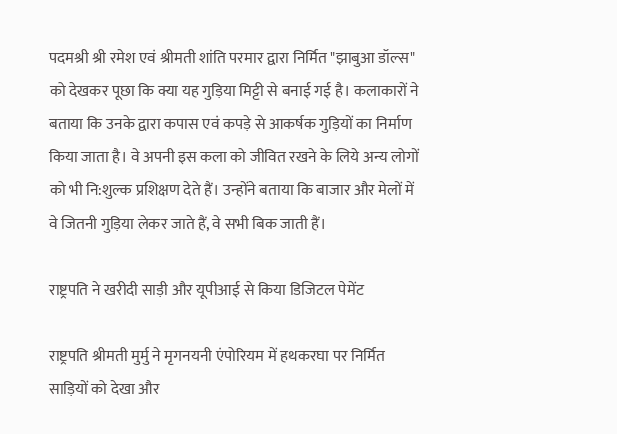पदमश्री श्री रमेश एवं श्रीमती शांति परमार द्वारा निर्मित "झाबुआ डॉल्स" को देखकर पूछा कि क्या यह गुड़िया मिट्टी से बनाई गई है। कलाकारों ने बताया कि उनके द्वारा कपास एवं कपड़े से आकर्षक गुड़ियों का निर्माण किया जाता है। वे अपनी इस कला को जीवित रखने के लिये अन्य लोगों को भी नि:शुल्क प्रशिक्षण देते हैं। उन्होंने बताया कि बाजार और मेलों में वे जितनी गुड़िया लेकर जाते हैं, वे सभी बिक जाती हैं।

राष्ट्रपति ने खरीदी साड़ी और यूपीआई से किया डिजिटल पेमेंट

राष्ट्रपति श्रीमती मुर्मु ने मृगनयनी एंपोरियम में हथकरघा पर निर्मित साड़ियों को देखा और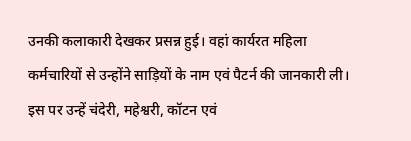उनकी कलाकारी देखकर प्रसन्न हुई। वहां कार्यरत महिला कर्मचारियों से उन्होंने साड़ियों के नाम एवं पैटर्न की जानकारी ली। इस पर उन्हें चंदेरी, महेश्वरी, कॉटन एवं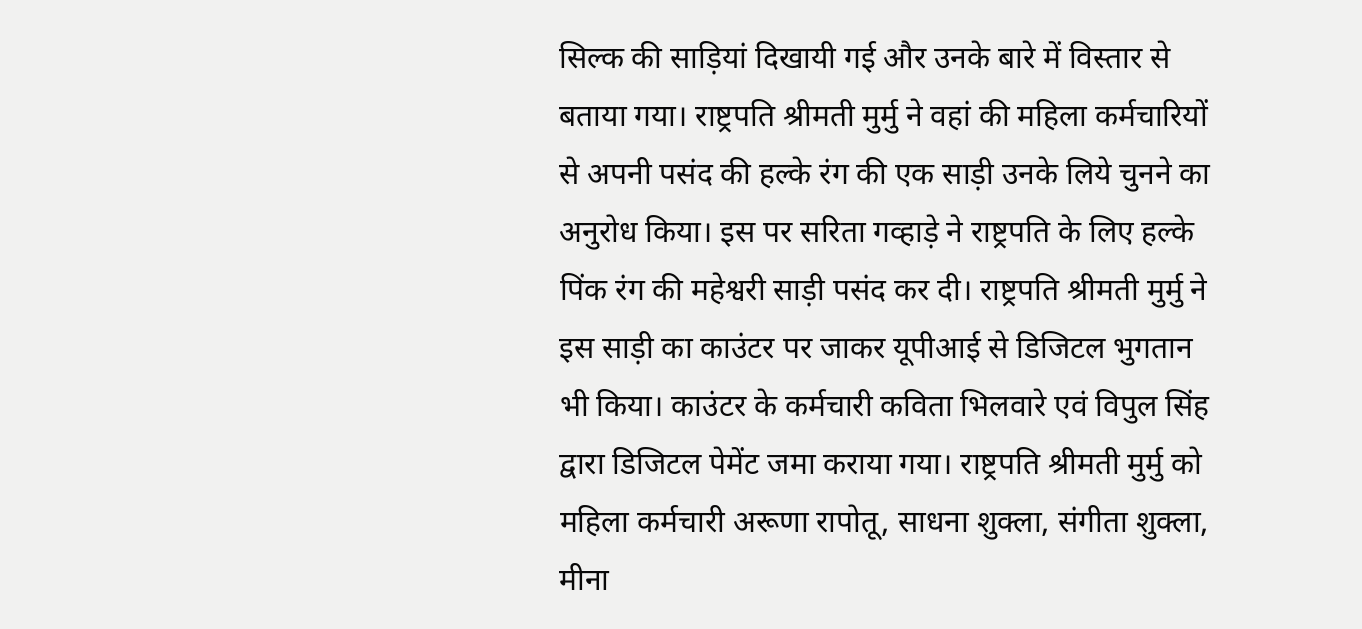सिल्क की साड़ियां दिखायी गई और उनके बारे में विस्तार से बताया गया। राष्ट्रपति श्रीमती मुर्मु ने वहां की महिला कर्मचारियों से अपनी पसंद की हल्के रंग की एक साड़ी उनके लिये चुनने का अनुरोध किया। इस पर सरिता गव्हाड़े ने राष्ट्रपति के लिए हल्के पिंक रंग की महेश्वरी साड़ी पसंद कर दी। राष्ट्रपति श्रीमती मुर्मु ने इस साड़ी का काउंटर पर जाकर यूपीआई से डिजिटल भुगतान भी किया। काउंटर के कर्मचारी कविता भिलवारे एवं विपुल सिंह द्वारा डिजिटल पेमेंट जमा कराया गया। राष्ट्रपति श्रीमती मुर्मु को महिला कर्मचारी अरूणा रापोतू, साधना शुक्ला, संगीता शुक्ला, मीना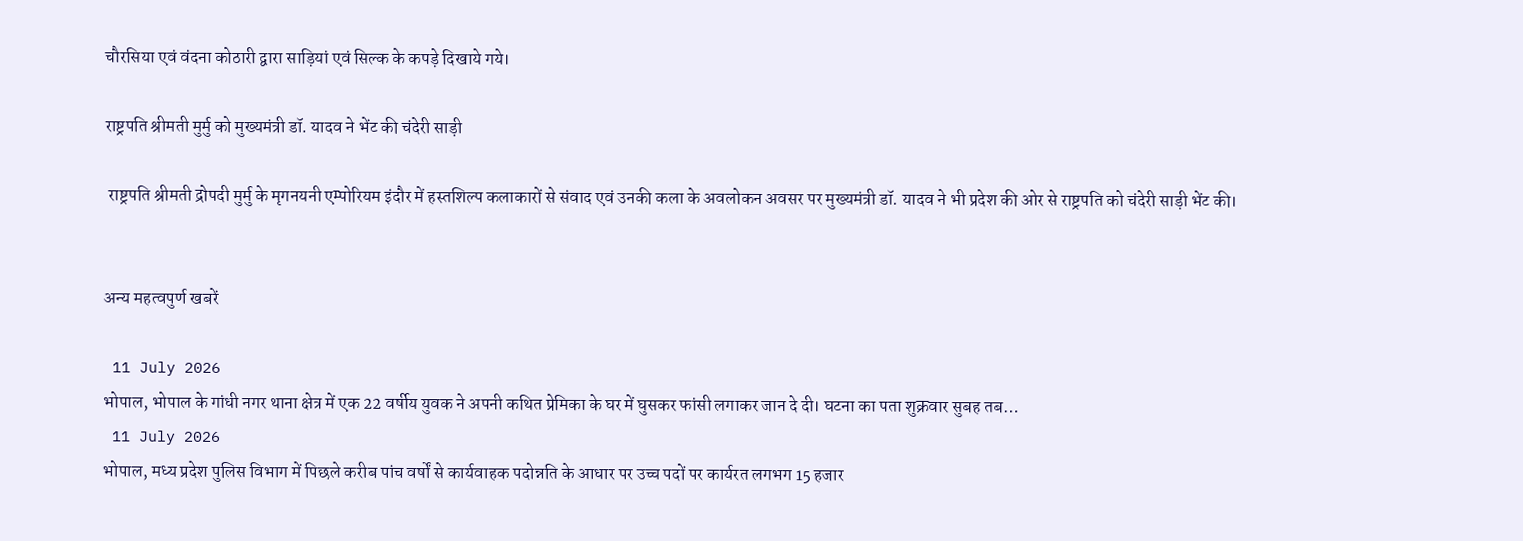चौरसिया एवं वंदना कोठारी द्वारा साड़ियां एवं सिल्क के कपड़े दिखाये गये।

राष्ट्रपति श्रीमती मुर्मु को मुख्यमंत्री डॉ. यादव ने भेंट की चंदेरी साड़ी

 राष्ट्रपति श्रीमती द्रोपदी मुर्मु के मृगनयनी एम्पोरियम इंदौर में हस्तशिल्प कलाकारों से संवाद एवं उनकी कला के अवलोकन अवसर पर मुख्यमंत्री डॉ. यादव ने भी प्रदेश की ओर से राष्ट्रपति को चंदेरी साड़ी भेंट की।


अन्य महत्वपुर्ण खबरें

 11 July 2026
भोपाल, भोपाल के गांधी नगर थाना क्षेत्र में एक 22 वर्षीय युवक ने अपनी कथित प्रेमिका के घर में घुसकर फांसी लगाकर जान दे दी। घटना का पता शुक्रवार सुबह तब…
 11 July 2026
भोपाल, मध्य प्रदेश पुलिस विभाग में पिछले करीब पांच वर्षों से कार्यवाहक पदोन्नति के आधार पर उच्च पदों पर कार्यरत लगभग 15 हजार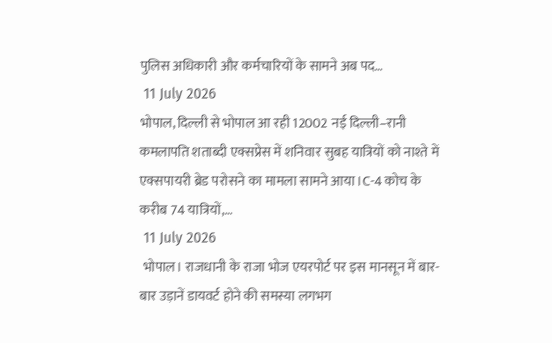पुलिस अधिकारी और कर्मचारियों के सामने अब पद…
 11 July 2026
भोपाल, दिल्ली से भोपाल आ रही 12002 नई दिल्ली–रानी कमलापति शताब्दी एक्सप्रेस में शनिवार सुबह यात्रियों को नाश्ते में एक्सपायरी ब्रेड परोसने का मामला सामने आया।C-4 कोच के करीब 74 यात्रियों,…
 11 July 2026
 भोपाल। राजधानी के राजा भोज एयरपोर्ट पर इस मानसून में बार-बार उड़ानें डायवर्ट होने की समस्या लगभग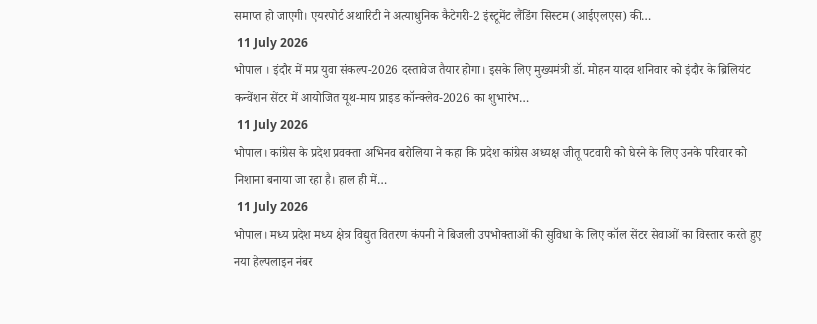समाप्त हो जाएगी। एयरपोर्ट अथारिटी ने अत्याधुनिक कैटेगरी-2 इंस्टूमेंट लैंडिंग सिस्टम (आईएलएस) की…
 11 July 2026
भोपाल । इंदौर में मप्र युवा संकल्प-2026 दस्तावेज तैयार होगा। इसके लिए मुख्यमंत्री डॉ. मोहन यादव शनिवार को इंदौर के ब्रिलियंट कन्वेंशन सेंटर में आयोजित यूथ-माय प्राइड कॉन्क्लेव-2026 का शुभारंभ…
 11 July 2026
भोपाल। कांग्रेस के प्रदेश प्रवक्ता अभिनव बरोलिया ने कहा कि प्रदेश कांग्रेस अध्यक्ष जीतू पटवारी को घेरने के लिए उनके परिवार को निशाना बनाया जा रहा है। हाल ही में…
 11 July 2026
भोपाल। मध्य प्रदेश मध्य क्षेत्र विद्युत वितरण कंपनी ने बिजली उपभोक्ताओं की सुविधा के लिए कॉल सेंटर सेवाओं का विस्तार करते हुए नया हेल्पलाइन नंबर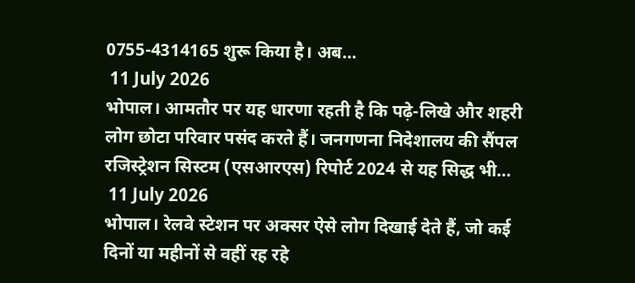0755-4314165 शुरू किया है। अब…
 11 July 2026
भोपाल। आमतौर पर यह धारणा रहती है कि पढ़े-लिखे और शहरी लोग छोटा परिवार पसंद करते हैं। जनगणना निदेशालय की सैंपल रजिस्ट्रेशन सिस्टम (एसआरएस) रिपोर्ट 2024 से यह सिद्ध भी…
 11 July 2026
भोपाल। रेलवे स्टेशन पर अक्सर ऐसे लोग दिखाई देते हैं, जो कई दिनों या महीनों से वहीं रह रहे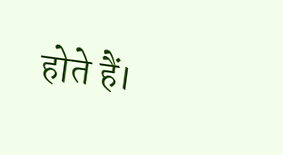होते हैं।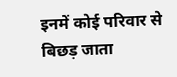इनमें कोई परिवार से बिछड़ जाता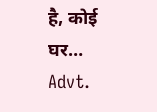है, कोई घर…
Advt.